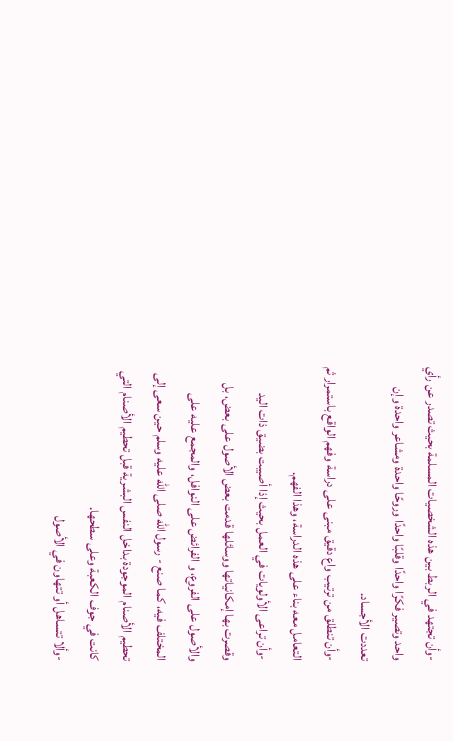-وأن تجتهد في الربط بين هذه الشخصيات المسلمة بحيث تصدر عن رأي واحد وتصير فكرًا واحدًا وقلبًا واحدًا وروحًا واحدة ومشاعر واحدة وإن تعددت الأجساد.
-وأن تنطلق من ترتيب واع دقيق مبنى على دراسة وفهم الواقع باستمرار ثم التعامل معه بناء على هذه الدراسة، وهذا الفهم.
-وأن تراعى الأولويات في العمل بحيث إذا أصيبت بضيق ذات اليد وقصرت بها إمكانياتها ووسائلها قدمت بعض الأصول على بعض، بل والأصول على الفروع، و الفرائض على النوافل، والمجمع عليه على المختلف فيه، كما صنع - رسول الله صلى الله عليه وسلم حين سعى إلى تحطيم الأصنام الموجودة بداخل النفس البشرية قبل تحطيم الأصنام التي كانت في جوف الكعبة وعلى سطحها.
-وألا تتساهل أو تتهاون في الأصول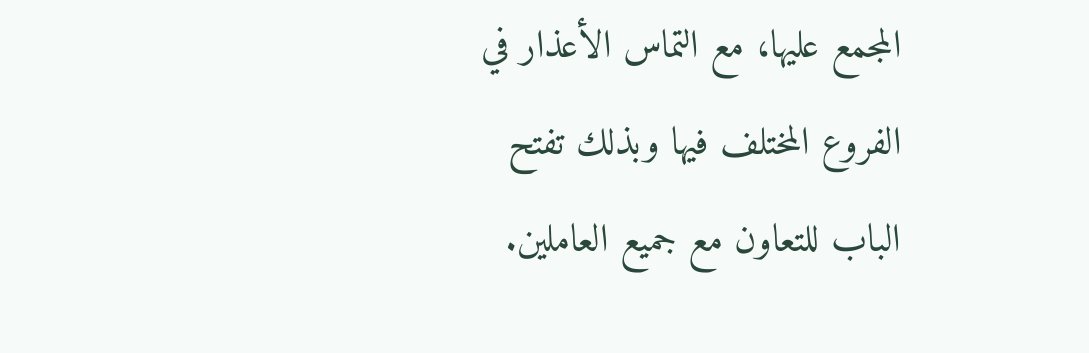المجمع عليها، مع التماس الأعذار في الفروع المختلف فيها وبذلك تفتح الباب للتعاون مع جميع العاملين.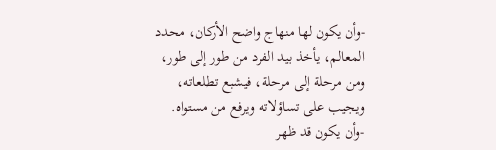-وأن يكون لها منهاج واضح الأركان، محدد المعالم، يأخذ بيد الفرد من طور إلى طور، ومن مرحلة إلى مرحلة، فيشبع تطلعاته، ويجيب على تساؤلاته ويرفع من مستواه.
-وأن يكون قد ظهر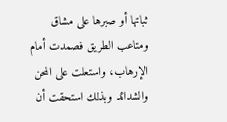ثباتها أو صبرها على مشاق ومتاعب الطريق فصمدت أمام الإرهاب، واستعلت على المحن والشدائد وبذلك استحقت أن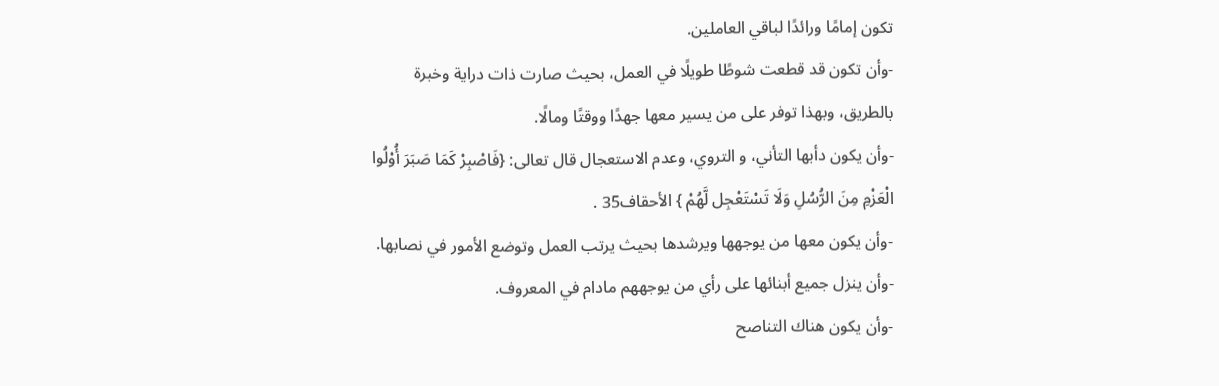تكون إمامًا ورائدًا لباقي العاملين.
-وأن تكون قد قطعت شوطًا طويلًا في العمل، بحيث صارت ذات دراية وخبرة بالطريق، وبهذا توفر على من يسير معها جهدًا ووقتًا ومالًا.
-وأن يكون دأبها التأني، و التروي، وعدم الاستعجال قال تعالى: {فَاصْبِرْ كَمَا صَبَرَ أُوْلُوا الْعَزْمِ مِنَ الرُّسُلِ وَلَا تَسْتَعْجِل لَّهُمْ } الأحقاف35 .
-وأن يكون معها من يوجهها ويرشدها بحيث يرتب العمل وتوضع الأمور في نصابها.
-وأن ينزل جميع أبنائها على رأي من يوجههم مادام في المعروف.
-وأن يكون هناك التناصح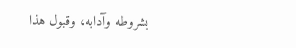بشروطه وآدابه، وقبول هذا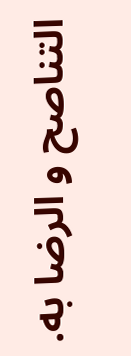التناصح و الرضا به.